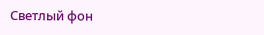Светлый фон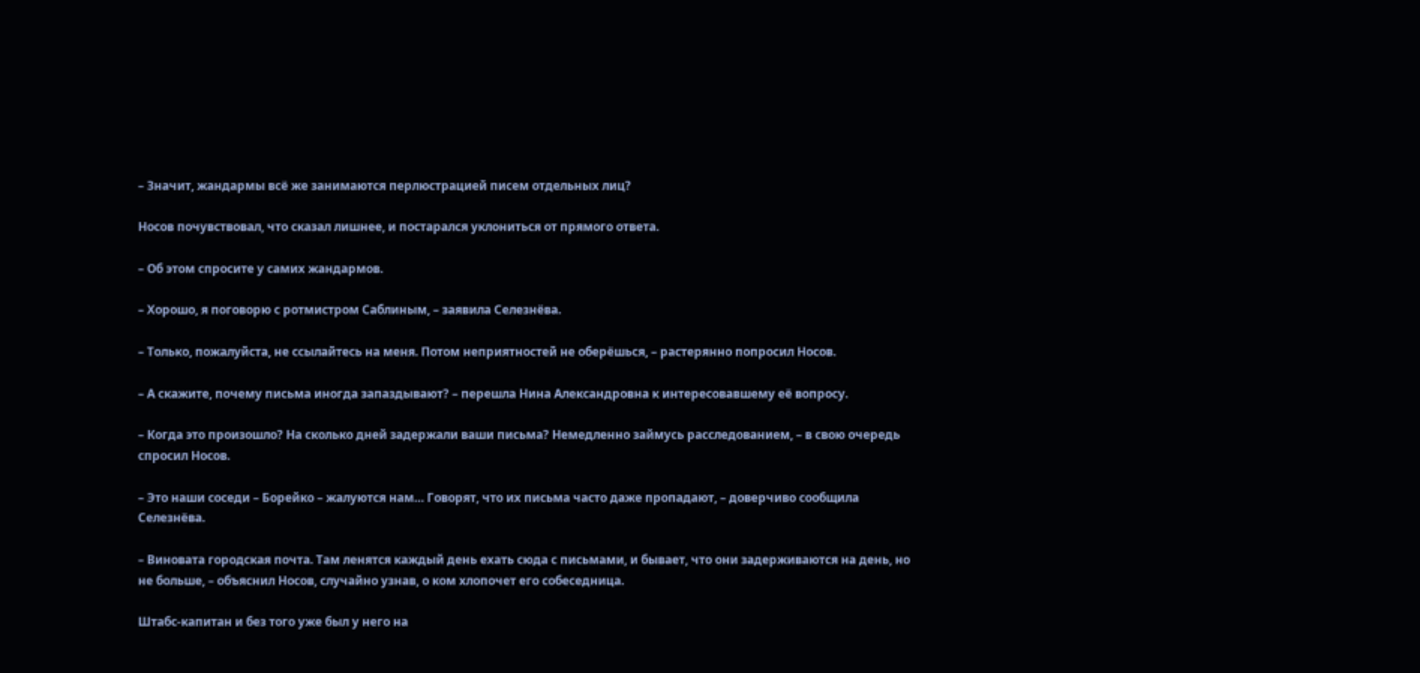– Значит, жандармы всё же занимаются перлюстрацией писем отдельных лиц?

Носов почувствовал, что сказал лишнее, и постарался уклониться от прямого ответа.

– Об этом спросите у самих жандармов.

– Хорошо, я поговорю с ротмистром Саблиным, – заявила Селезнёва.

– Только, пожалуйста, не ссылайтесь на меня. Потом неприятностей не оберёшься, – растерянно попросил Носов.

– А скажите, почему письма иногда запаздывают? – перешла Нина Александровна к интересовавшему её вопросу.

– Когда это произошло? На сколько дней задержали ваши письма? Немедленно займусь расследованием, – в свою очередь спросил Носов.

– Это наши соседи – Борейко – жалуются нам… Говорят, что их письма часто даже пропадают, – доверчиво сообщила Селезнёва.

– Виновата городская почта. Там ленятся каждый день ехать сюда с письмами, и бывает, что они задерживаются на день, но не больше, – объяснил Носов, случайно узнав, о ком хлопочет его собеседница.

Штабс-капитан и без того уже был у него на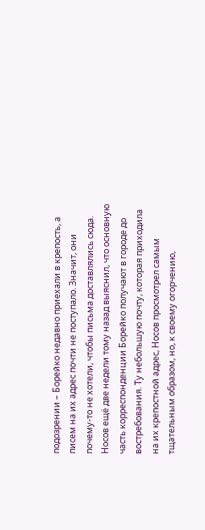подозрении – Борейко недавно приехали в крепость, а писем на их адрес почти не поступало. Значит, они почему-то не хотели, чтобы письма доставлялись сюда. Носов ещё две недели тому назад выяснил, что основную часть корреспонденции Борейко получают в городе до востребования. Ту небольшую почту, которая приходила на их крепостной адрес, Носов просмотрел самым тщательным образом, но, к своему огорчению,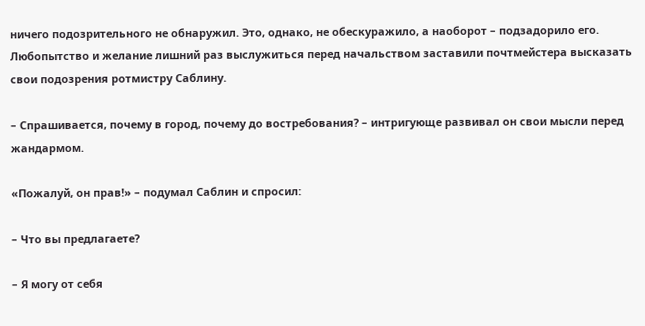ничего подозрительного не обнаружил. Это, однако, не обескуражило, а наоборот – подзадорило его. Любопытство и желание лишний раз выслужиться перед начальством заставили почтмейстера высказать свои подозрения ротмистру Саблину.

– Спрашивается, почему в город, почему до востребования? – интригующе развивал он свои мысли перед жандармом.

«Пожалуй, он прав!» – подумал Саблин и спросил:

– Что вы предлагаете?

– Я могу от себя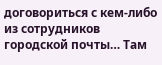договориться с кем-либо из сотрудников городской почты… Там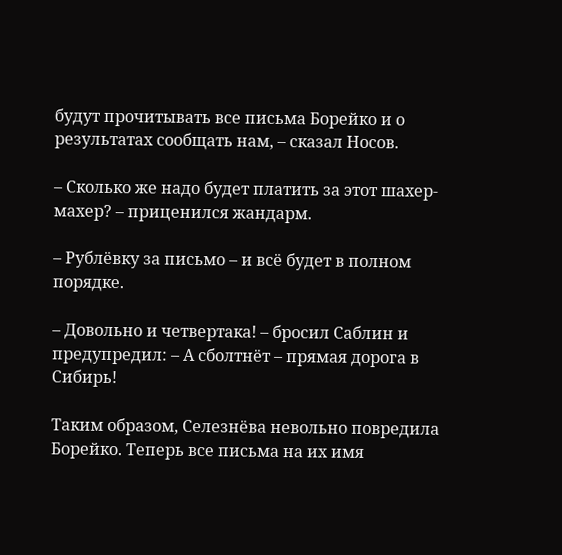будут прочитывать все письма Борейко и о результатах сообщать нам, – сказал Носов.

– Сколько же надо будет платить за этот шахер-махер? – приценился жандарм.

– Рублёвку за письмо – и всё будет в полном порядке.

– Довольно и четвертака! – бросил Саблин и предупредил: – А сболтнёт – прямая дорога в Сибирь!

Таким образом, Селезнёва невольно повредила Борейко. Теперь все письма на их имя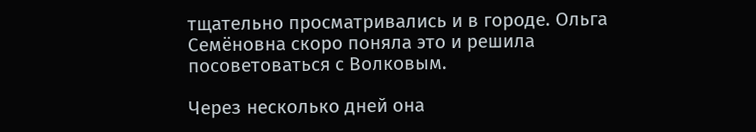тщательно просматривались и в городе. Ольга Семёновна скоро поняла это и решила посоветоваться с Волковым.

Через несколько дней она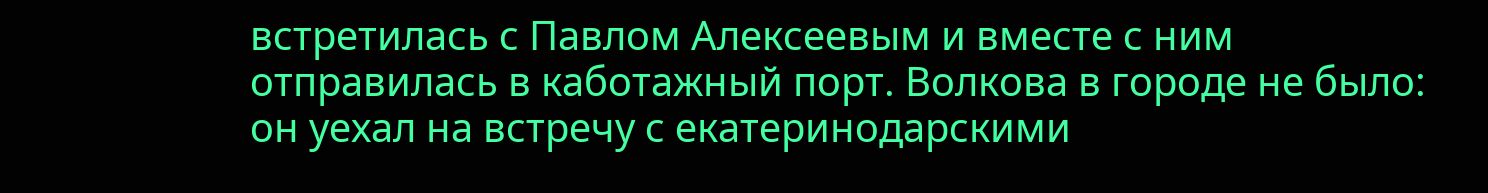встретилась с Павлом Алексеевым и вместе с ним отправилась в каботажный порт. Волкова в городе не было: он уехал на встречу с екатеринодарскими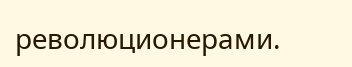революционерами.